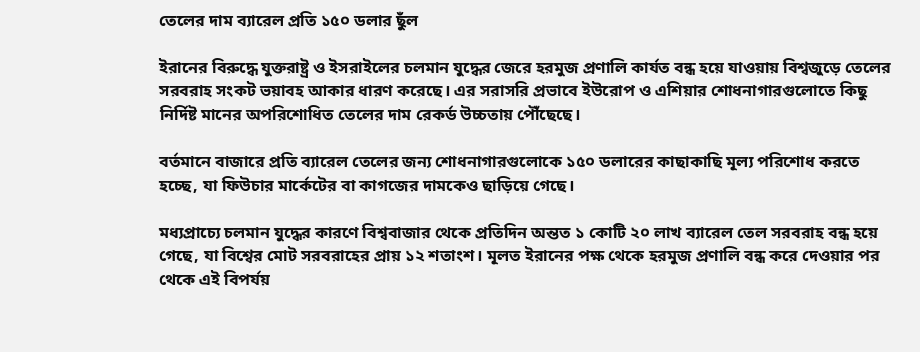তেলের দাম ব্যারেল প্রতি ১৫০ ডলার ছুঁল

ইরানের বিরুদ্ধে যুক্তরাষ্ট্র ও ইসরাইলের চলমান যুদ্ধের জেরে হরমুজ প্রণালি কার্যত বন্ধ হয়ে যাওয়ায় বিশ্বজুড়ে তেলের সরবরাহ সংকট ভয়াবহ আকার ধারণ করেছে। এর সরাসরি প্রভাবে ইউরোপ ও এশিয়ার শোধনাগারগুলোতে কিছু নির্দিষ্ট মানের অপরিশোধিত তেলের দাম রেকর্ড উচ্চতায় পৌঁছেছে।

বর্তমানে বাজারে প্রতি ব্যারেল তেলের জন্য শোধনাগারগুলোকে ১৫০ ডলারের কাছাকাছি মূল্য পরিশোধ করতে হচ্ছে, যা ফিউচার মার্কেটের বা কাগজের দামকেও ছাড়িয়ে গেছে।

মধ্যপ্রাচ্যে চলমান যুদ্ধের কারণে বিশ্ববাজার থেকে প্রতিদিন অন্তত ১ কোটি ২০ লাখ ব্যারেল তেল সরবরাহ বন্ধ হয়ে গেছে, যা বিশ্বের মোট সরবরাহের প্রায় ১২ শতাংশ। মূলত ইরানের পক্ষ থেকে হরমুজ প্রণালি বন্ধ করে দেওয়ার পর থেকে এই বিপর্যয়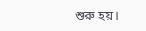শুরু হয়।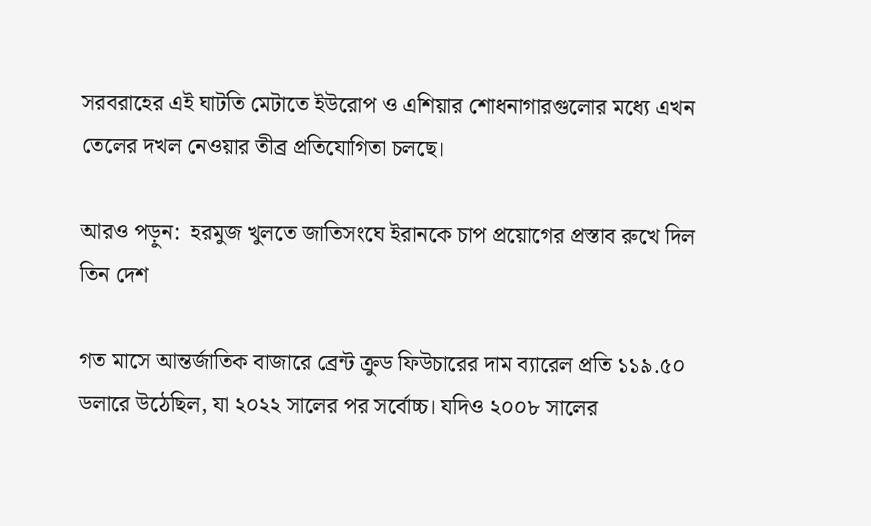সরবরাহের এই ঘাটতি মেটাতে ইউরোপ ও এশিয়ার শোধনাগারগুলোর মধ্যে এখন তেলের দখল নেওয়ার তীব্র প্রতিযোগিতা চলছে।

আরও পড়ুন:  হরমুজ খুলতে জাতিসংঘে ইরানকে চাপ প্রয়োগের প্রস্তাব রুখে দিল তিন দেশ

গত মাসে আন্তর্জাতিক বাজারে ব্রেন্ট ক্রুড ফিউচারের দাম ব্যারেল প্রতি ১১৯.৫০ ডলারে উঠেছিল, যা ২০২২ সালের পর সর্বোচ্চ। যদিও ২০০৮ সালের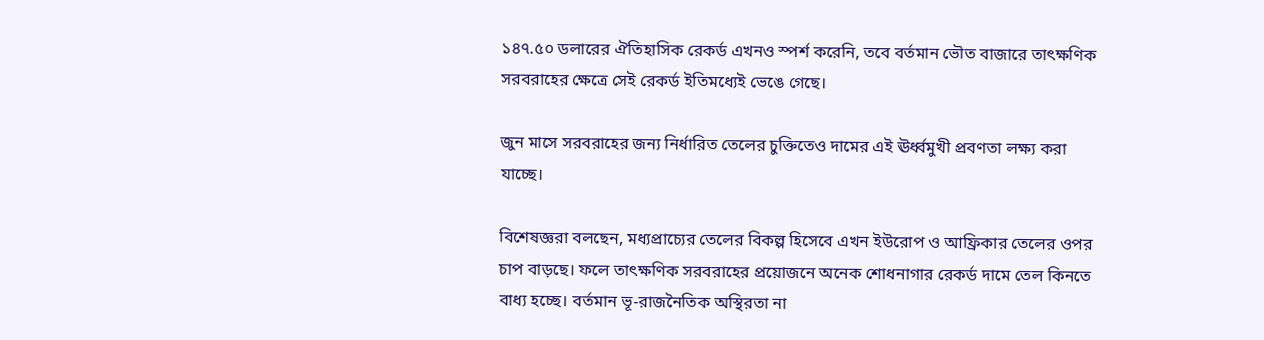১৪৭.৫০ ডলারের ঐতিহাসিক রেকর্ড এখনও স্পর্শ করেনি, তবে বর্তমান ভৌত বাজারে তাৎক্ষণিক সরবরাহের ক্ষেত্রে সেই রেকর্ড ইতিমধ্যেই ভেঙে গেছে।

জুন মাসে সরবরাহের জন্য নির্ধারিত তেলের চুক্তিতেও দামের এই ঊর্ধ্বমুখী প্রবণতা লক্ষ্য করা যাচ্ছে।

বিশেষজ্ঞরা বলছেন, মধ্যপ্রাচ্যের তেলের বিকল্প হিসেবে এখন ইউরোপ ও আফ্রিকার তেলের ওপর চাপ বাড়ছে। ফলে তাৎক্ষণিক সরবরাহের প্রয়োজনে অনেক শোধনাগার রেকর্ড দামে তেল কিনতে বাধ্য হচ্ছে। বর্তমান ভূ-রাজনৈতিক অস্থিরতা না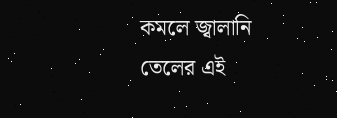কমলে জ্বালানি তেলের এই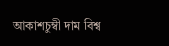আকাশচুম্বী দাম বিশ্ব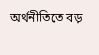অর্থনীতিতে বড়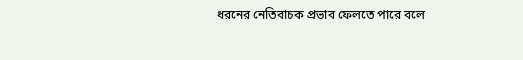ধরনের নেতিবাচক প্রভাব ফেলতে পারে বলে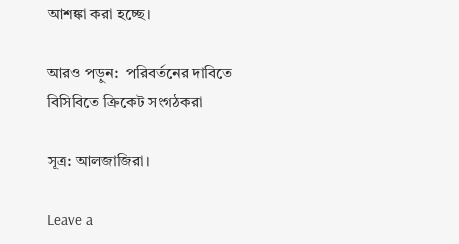আশঙ্কা করা হচ্ছে।

আরও পড়ুন:  পরিবর্তনের দাবিতে বিসিবিতে ক্রিকেট সংগঠকরা

সূত্র: আলজাজিরা।

Leave a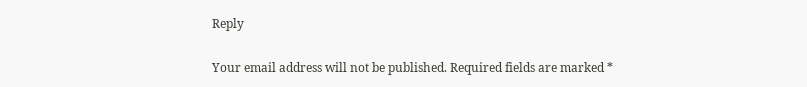Reply

Your email address will not be published. Required fields are marked *